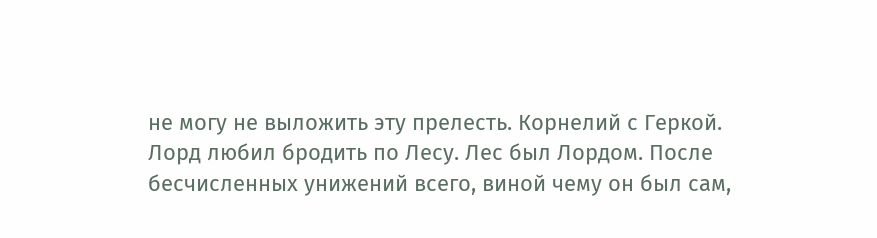не могу не выложить эту прелесть. Корнелий с Геркой.
Лорд любил бродить по Лесу. Лес был Лордом. После бесчисленных унижений всего, виной чему он был сам,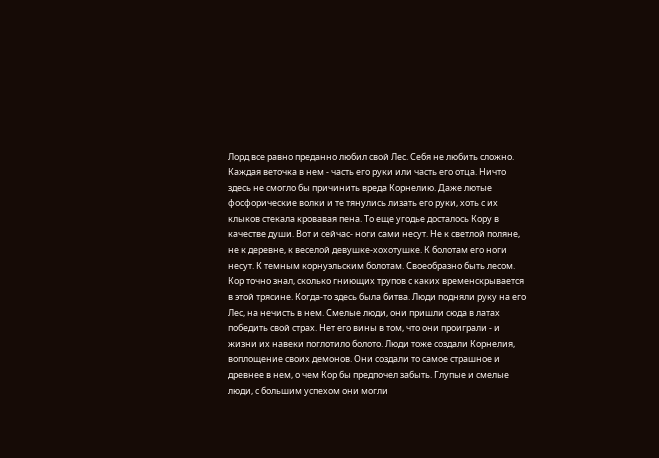Лорд все равно преданно любил свой Лес. Себя не любить сложно. Каждая веточка в нем - часть его руки или часть его отца. Ничто здесь не смогло бы причинить вреда Корнелию. Даже лютые фосфорические волки и те тянулись лизать его руки, хоть с их клыков стекала кровавая пена. То еще угодье досталось Кору в качестве души. Вот и сейчас- ноги сами несут. Не к светлой поляне, не к деревне, к веселой девушке-хохотушке. К болотам его ноги несут. К темным корнуэльским болотам. Своеобразно быть лесом. Кор точно знал, сколько гниющих трупов с каких временскрывается в этой трясине. Когда-то здесь была битва. Люди подняли руку на его Лес, на нечисть в нем. Смелые люди, они пришли сюда в латах победить свой страх. Нет его вины в том, что они проиграли - и жизни их навеки поглотило болото. Люди тоже создали Корнелия, воплощение своих демонов. Они создали то самое страшное и древнее в нем, о чем Кор бы предпочел забыть. Глупые и смелые люди, с большим успехом они могли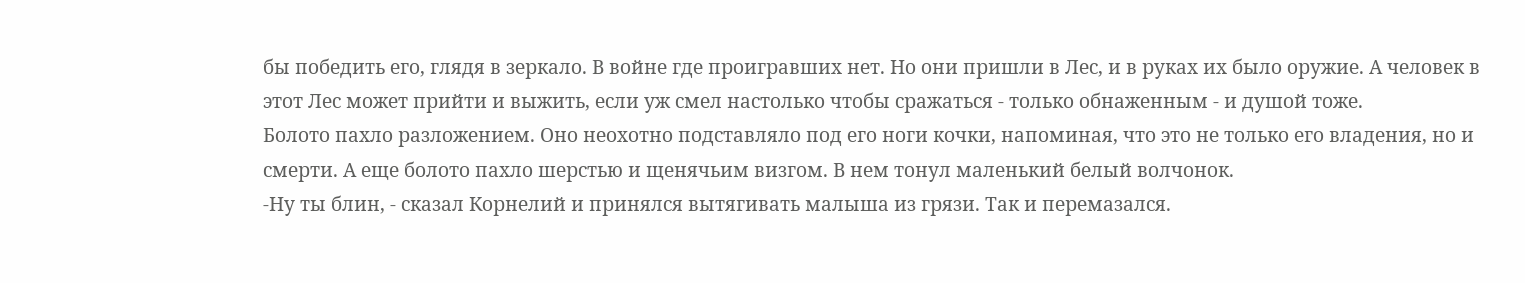бы победить его, глядя в зеркало. В войне где проигравших нет. Но они пришли в Лес, и в руках их было оружие. А человек в этот Лес может прийти и выжить, если уж смел настолько чтобы сражаться - только обнаженным - и душой тоже.
Болото пахло разложением. Оно неохотно подставляло под его ноги кочки, напоминая, что это не только его владения, но и смерти. А еще болото пахло шерстью и щенячьим визгом. В нем тонул маленький белый волчонок.
-Ну ты блин, - сказал Корнелий и принялся вытягивать малыша из грязи. Так и перемазался.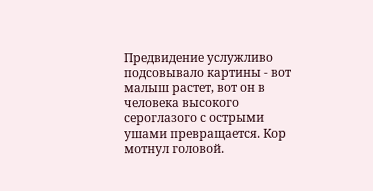Предвидение услужливо подсовывало картины - вот малыш растет, вот он в человека высокого сероглазого с острыми ушами превращается. Кор мотнул головой.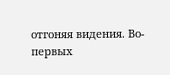отгоняя видения. Во-первых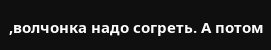,волчонка надо согреть. А потом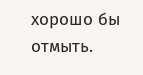хорошо бы отмыть.